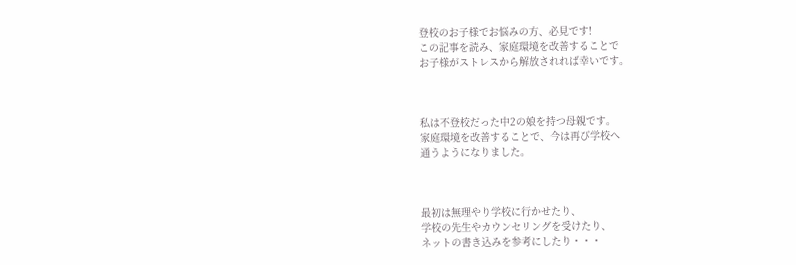登校のお子様でお悩みの方、必見です!
この記事を読み、家庭環境を改善することで
お子様がストレスから解放されれば幸いです。



私は不登校だった中2の娘を持つ母親です。
家庭環境を改善することで、今は再び学校へ
通うようになりました。



最初は無理やり学校に行かせたり、
学校の先生やカウンセリングを受けたり、
ネットの書き込みを参考にしたり・・・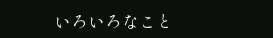いろいろなこと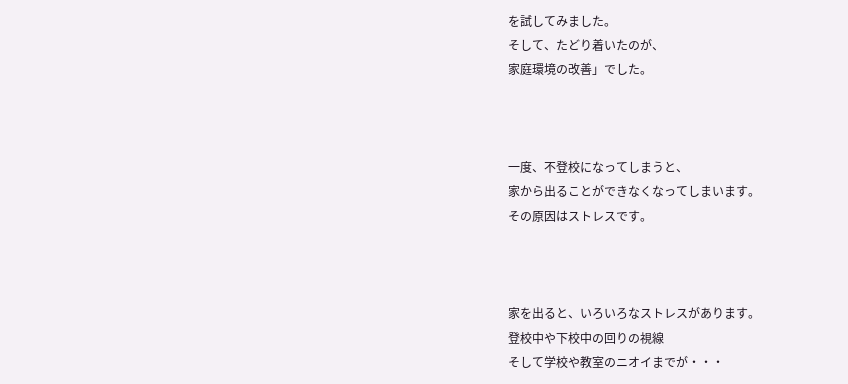を試してみました。
そして、たどり着いたのが、
家庭環境の改善」でした。



一度、不登校になってしまうと、
家から出ることができなくなってしまいます。
その原因はストレスです。



家を出ると、いろいろなストレスがあります。
登校中や下校中の回りの視線
そして学校や教室のニオイまでが・・・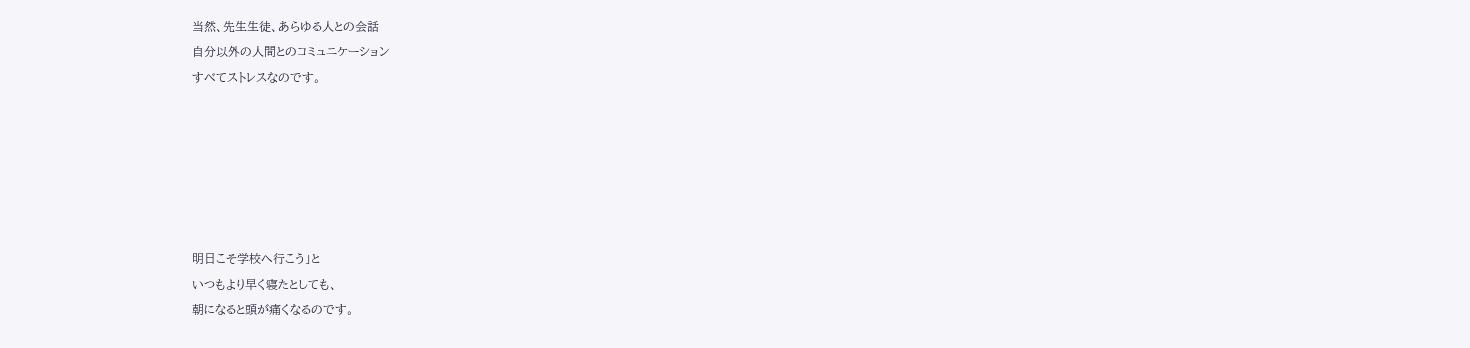当然、先生生徒、あらゆる人との会話
自分以外の人間とのコミュニケーション
すべてストレスなのです。






明日こそ学校へ行こう」と
いつもより早く寝たとしても、
朝になると頭が痛くなるのです。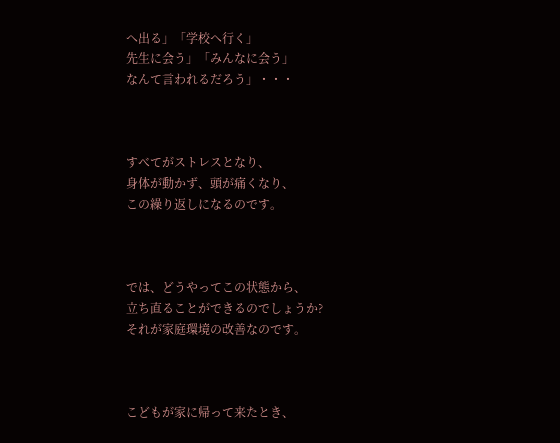へ出る」「学校へ行く」
先生に会う」「みんなに会う」
なんて言われるだろう」・・・



すべてがストレスとなり、
身体が動かず、頭が痛くなり、
この繰り返しになるのです。



では、どうやってこの状態から、
立ち直ることができるのでしょうか?
それが家庭環境の改善なのです。



こどもが家に帰って来たとき、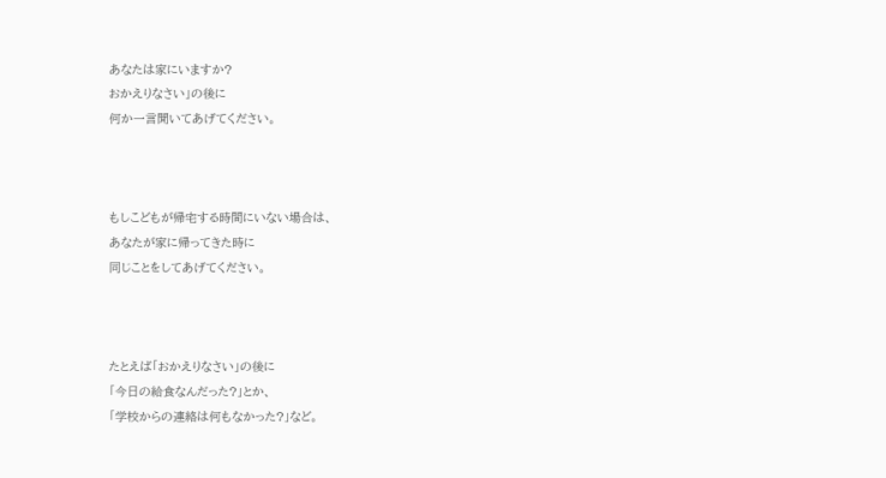あなたは家にいますか?
おかえりなさい」の後に
何か一言聞いてあげてください。



もしこどもが帰宅する時間にいない場合は、
あなたが家に帰ってきた時に
同じことをしてあげてください。



たとえば「おかえりなさい」の後に
「今日の給食なんだった?」とか、
「学校からの連絡は何もなかった?」など。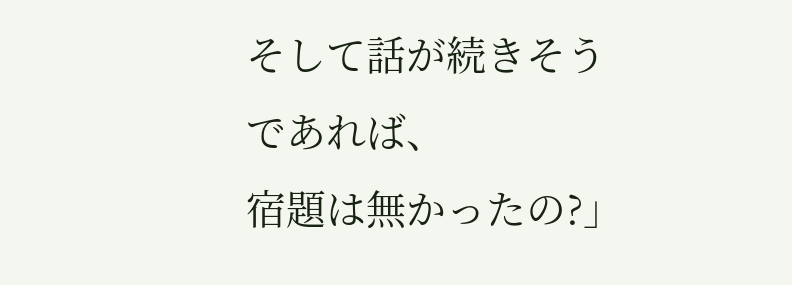そして話が続きそうであれば、
宿題は無かったの?」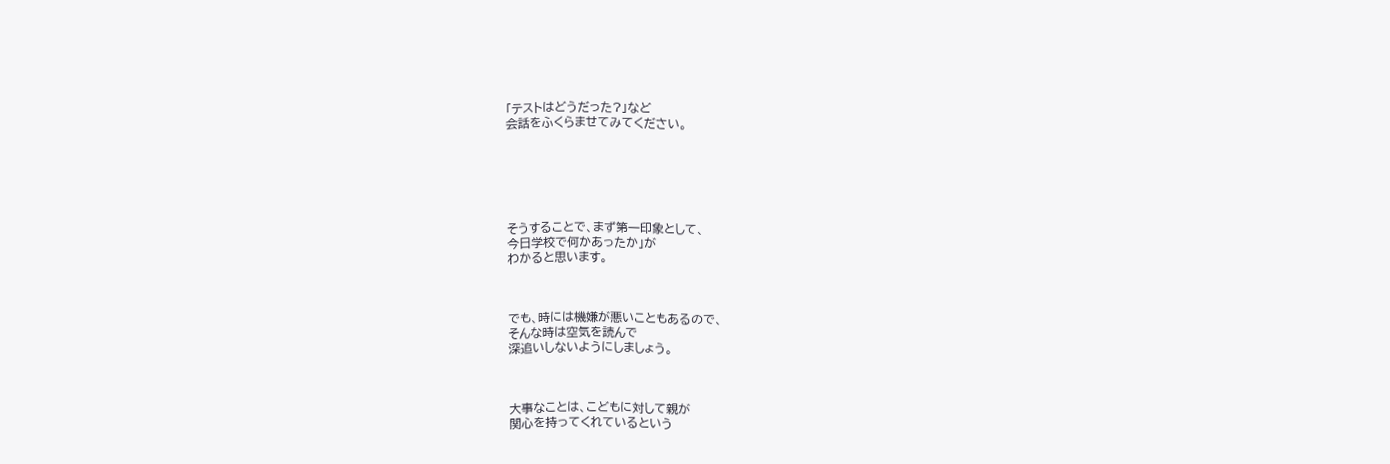「テストはどうだった?」など
会話をふくらませてみてください。






そうすることで、まず第一印象として、
今日学校で何かあったか」が
わかると思います。



でも、時には機嫌が悪いこともあるので、
そんな時は空気を読んで
深追いしないようにしましょう。



大事なことは、こどもに対して親が
関心を持ってくれているという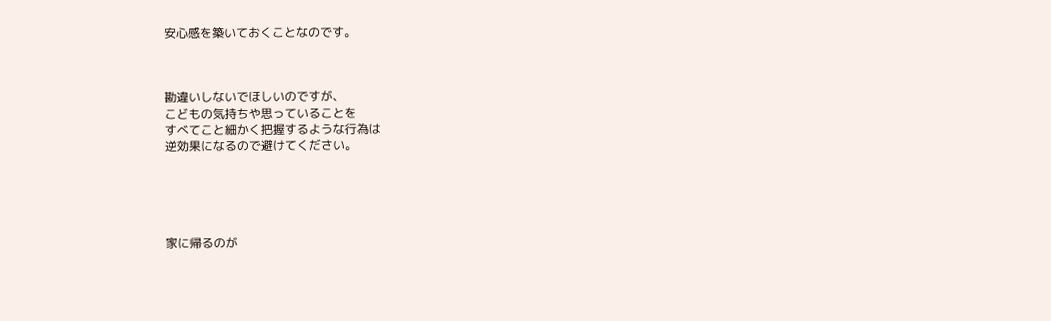安心感を築いておくことなのです。



勘違いしないでほしいのですが、
こどもの気持ちや思っていることを
すべてこと細かく把握するような行為は
逆効果になるので避けてください。





家に帰るのが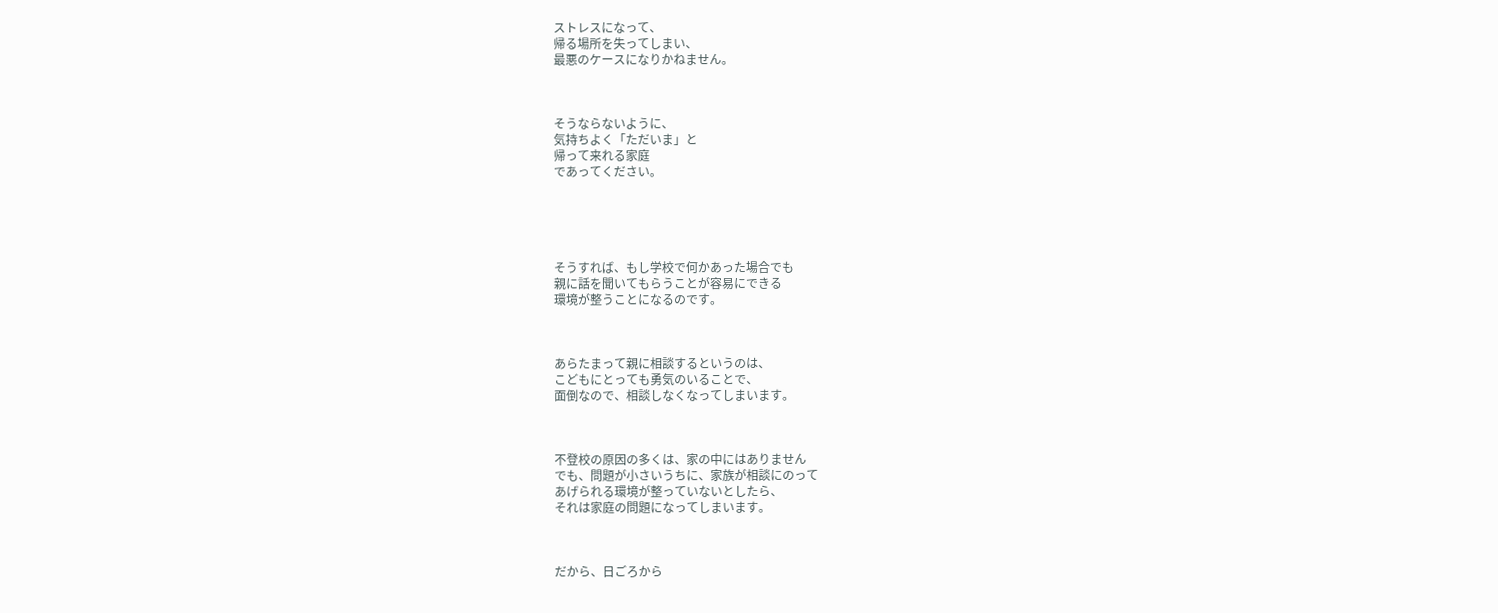ストレスになって、
帰る場所を失ってしまい、
最悪のケースになりかねません。



そうならないように、
気持ちよく「ただいま」と
帰って来れる家庭
であってください。





そうすれば、もし学校で何かあった場合でも
親に話を聞いてもらうことが容易にできる
環境が整うことになるのです。



あらたまって親に相談するというのは、
こどもにとっても勇気のいることで、
面倒なので、相談しなくなってしまいます。



不登校の原因の多くは、家の中にはありません
でも、問題が小さいうちに、家族が相談にのって
あげられる環境が整っていないとしたら、
それは家庭の問題になってしまいます。



だから、日ごろから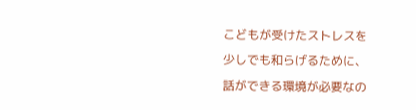こどもが受けたストレスを
少しでも和らげるために、
話ができる環境が必要なの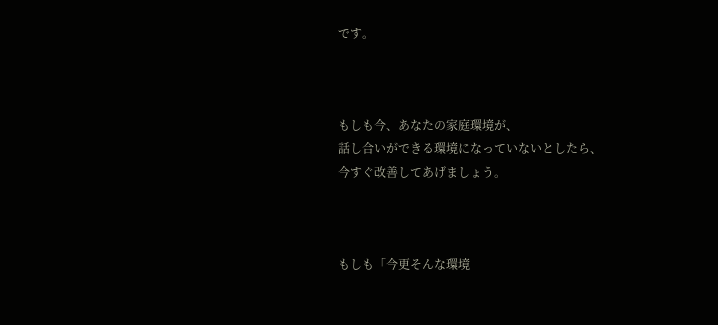です。



もしも今、あなたの家庭環境が、
話し合いができる環境になっていないとしたら、
今すぐ改善してあげましょう。



もしも「今更そんな環境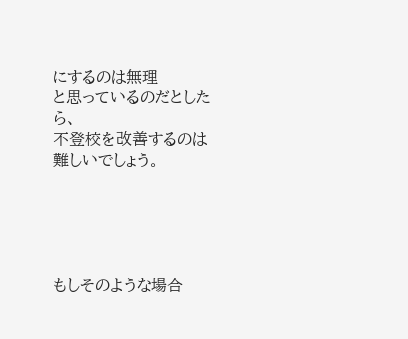にするのは無理
と思っているのだとしたら、
不登校を改善するのは難しいでしょう。





もしそのような場合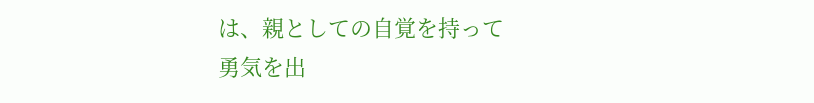は、親としての自覚を持って
勇気を出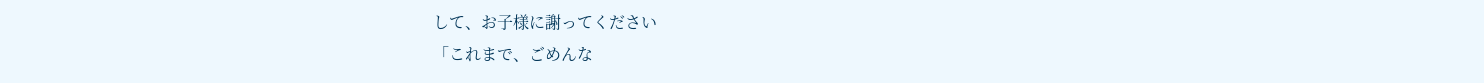して、お子様に謝ってください
「これまで、ごめんな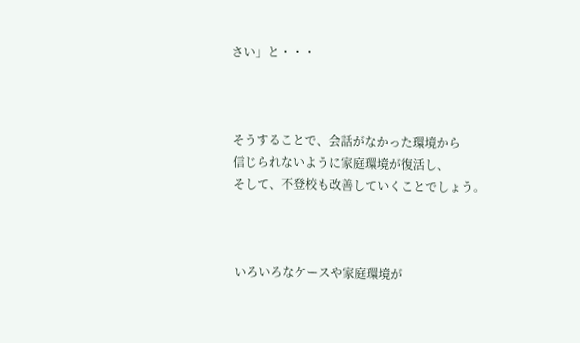さい」と・・・



そうすることで、会話がなかった環境から
信じられないように家庭環境が復活し、
そして、不登校も改善していくことでしょう。



いろいろなケースや家庭環境が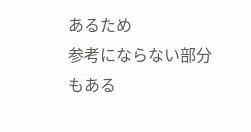あるため
参考にならない部分もある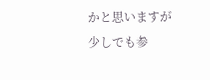かと思いますが
少しでも参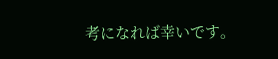考になれば幸いです。